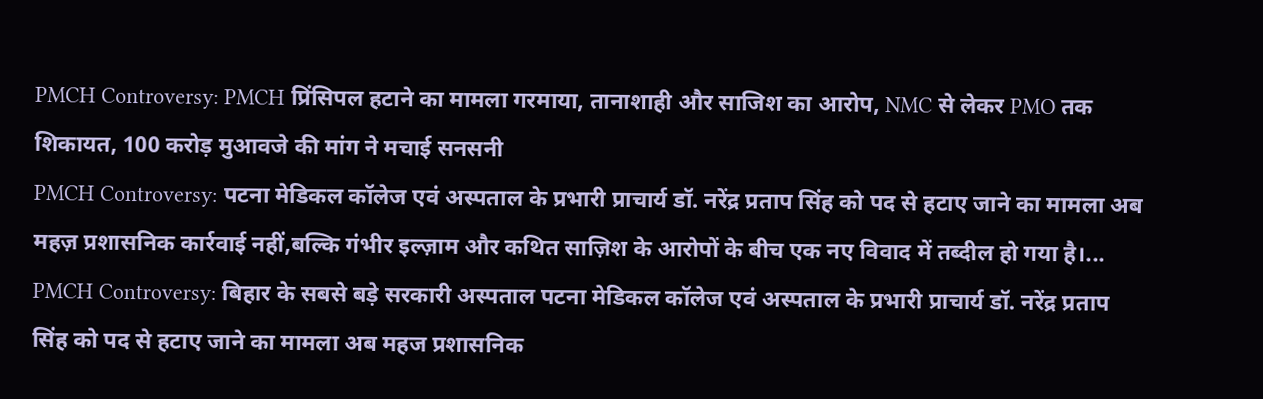PMCH Controversy: PMCH प्रिंसिपल हटाने का मामला गरमाया, तानाशाही और साजिश का आरोप, NMC से लेकर PMO तक शिकायत, 100 करोड़ मुआवजे की मांग ने मचाई सनसनी
PMCH Controversy: पटना मेडिकल कॉलेज एवं अस्पताल के प्रभारी प्राचार्य डॉ. नरेंद्र प्रताप सिंह को पद से हटाए जाने का मामला अब महज़ प्रशासनिक कार्रवाई नहीं,बल्कि गंभीर इल्ज़ाम और कथित साज़िश के आरोपों के बीच एक नए विवाद में तब्दील हो गया है।...
PMCH Controversy: बिहार के सबसे बड़े सरकारी अस्पताल पटना मेडिकल कॉलेज एवं अस्पताल के प्रभारी प्राचार्य डॉ. नरेंद्र प्रताप सिंह को पद से हटाए जाने का मामला अब महज प्रशासनिक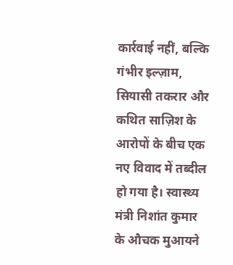कार्रवाई नहीं, बल्कि गंभीर इल्ज़ाम, सियासी तकरार और कथित साज़िश के आरोपों के बीच एक नए विवाद में तब्दील हो गया है। स्वास्थ्य मंत्री निशांत कुमार के औचक मुआयने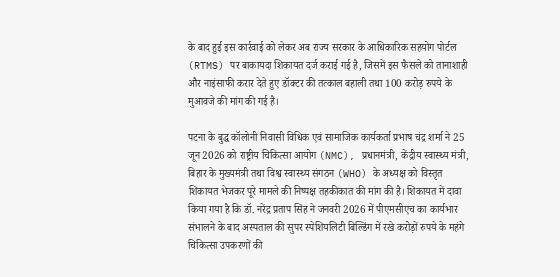के बाद हुई इस कार्रवाई को लेकर अब राज्य सरकार के आधिकारिक सहयोग पोर्टल (RTMS) पर बाकायदा शिकायत दर्ज कराई गई है, जिसमें इस फैसले को तानाशाही और नाइंसाफी करार देते हुए डॉक्टर की तत्काल बहाली तथा 100 करोड़ रुपये के मुआवजे की मांग की गई है।

पटना के बुद्ध कॉलोनी निवासी विधिक एवं सामाजिक कार्यकर्ता प्रभाष चंद्र शर्मा ने 25 जून 2026 को राष्ट्रीय चिकित्सा आयोग (NMC), प्रधानमंत्री, केंद्रीय स्वास्थ्य मंत्री, बिहार के मुख्यमंत्री तथा विश्व स्वास्थ्य संगठन (WHO) के अध्यक्ष को विस्तृत शिकायत भेजकर पूरे मामले की निष्पक्ष तहकीकात की मांग की है। शिकायत में दावा किया गया है कि डॉ. नरेंद्र प्रताप सिंह ने जनवरी 2026 में पीएमसीएच का कार्यभार संभालने के बाद अस्पताल की सुपर स्पेशियलिटी बिल्डिंग में रखे करोड़ों रुपये के महंगे चिकित्सा उपकरणों की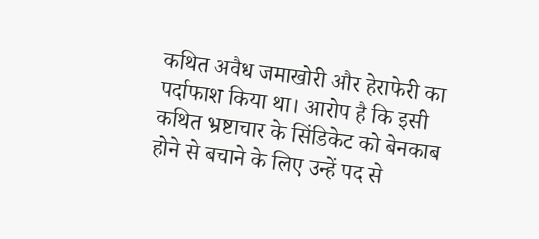कथित अवैध जमाखोरी और हेराफेरी का पर्दाफाश किया था। आरोप है कि इसी कथित भ्रष्टाचार के सिंडिकेट को बेनकाब होने से बचाने के लिए उन्हें पद से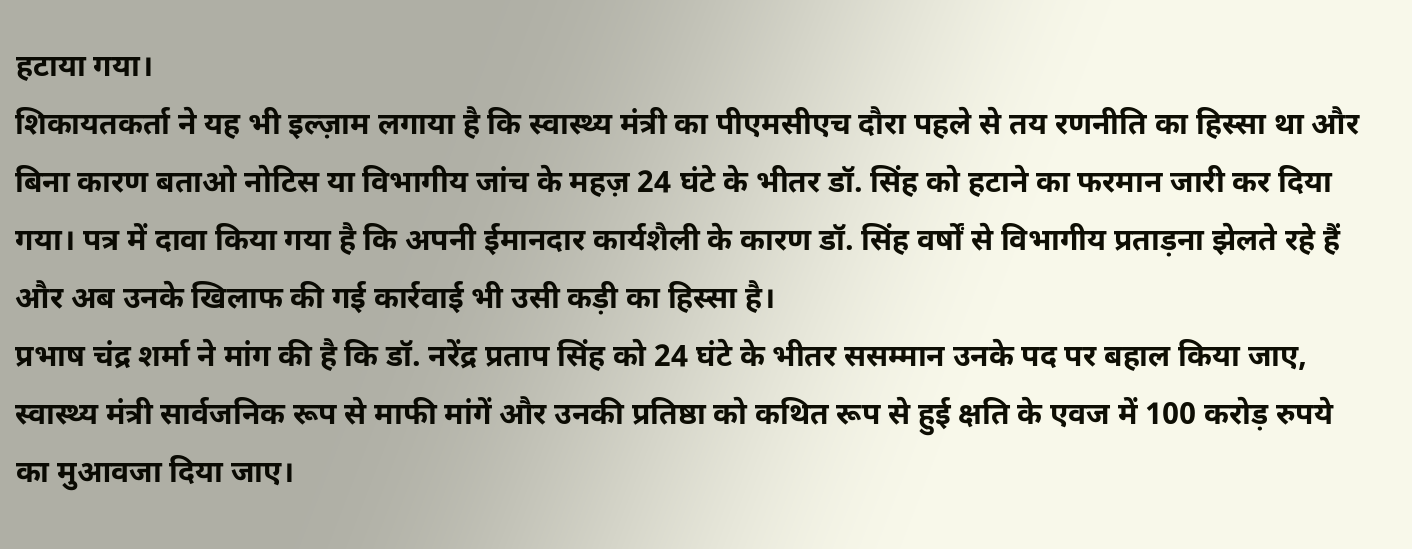हटाया गया।
शिकायतकर्ता ने यह भी इल्ज़ाम लगाया है कि स्वास्थ्य मंत्री का पीएमसीएच दौरा पहले से तय रणनीति का हिस्सा था और बिना कारण बताओ नोटिस या विभागीय जांच के महज़ 24 घंटे के भीतर डॉ. सिंह को हटाने का फरमान जारी कर दिया गया। पत्र में दावा किया गया है कि अपनी ईमानदार कार्यशैली के कारण डॉ. सिंह वर्षों से विभागीय प्रताड़ना झेलते रहे हैं और अब उनके खिलाफ की गई कार्रवाई भी उसी कड़ी का हिस्सा है।
प्रभाष चंद्र शर्मा ने मांग की है कि डॉ. नरेंद्र प्रताप सिंह को 24 घंटे के भीतर ससम्मान उनके पद पर बहाल किया जाए, स्वास्थ्य मंत्री सार्वजनिक रूप से माफी मांगें और उनकी प्रतिष्ठा को कथित रूप से हुई क्षति के एवज में 100 करोड़ रुपये का मुआवजा दिया जाए।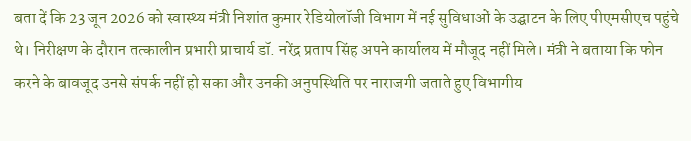बता दें कि 23 जून 2026 को स्वास्थ्य मंत्री निशांत कुमार रेडियोलॉजी विभाग में नई सुविधाओं के उद्घाटन के लिए पीएमसीएच पहुंचे थे। निरीक्षण के दौरान तत्कालीन प्रभारी प्राचार्य डॉ. नरेंद्र प्रताप सिंह अपने कार्यालय में मौजूद नहीं मिले। मंत्री ने बताया कि फोन करने के बावजूद उनसे संपर्क नहीं हो सका और उनकी अनुपस्थिति पर नाराजगी जताते हुए विभागीय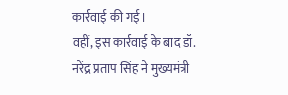कार्रवाई की गई।
वहीं, इस कार्रवाई के बाद डॉ. नरेंद्र प्रताप सिंह ने मुख्यमंत्री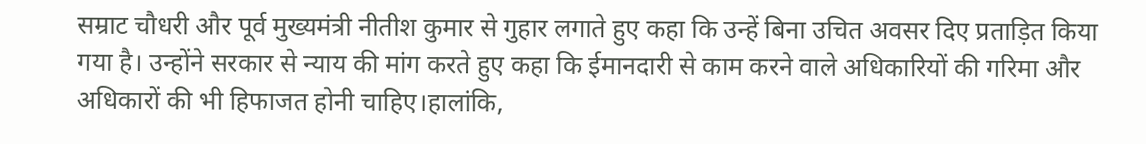सम्राट चौधरी और पूर्व मुख्यमंत्री नीतीश कुमार से गुहार लगाते हुए कहा कि उन्हें बिना उचित अवसर दिए प्रताड़ित किया गया है। उन्होंने सरकार से न्याय की मांग करते हुए कहा कि ईमानदारी से काम करने वाले अधिकारियों की गरिमा और अधिकारों की भी हिफाजत होनी चाहिए।हालांकि,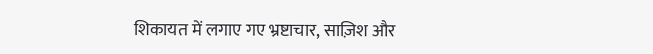शिकायत में लगाए गए भ्रष्टाचार, साज़िश और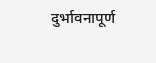दुर्भावनापूर्ण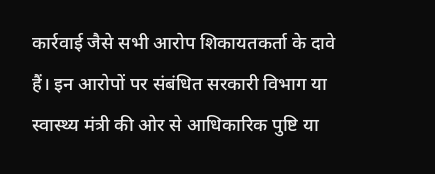कार्रवाई जैसे सभी आरोप शिकायतकर्ता के दावे हैं। इन आरोपों पर संबंधित सरकारी विभाग या स्वास्थ्य मंत्री की ओर से आधिकारिक पुष्टि या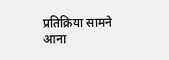प्रतिक्रिया सामने आना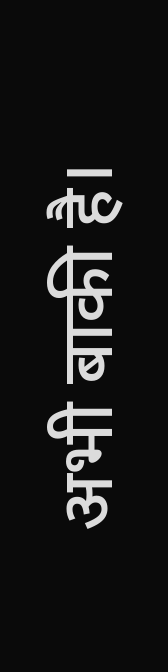अभी बाकी है।